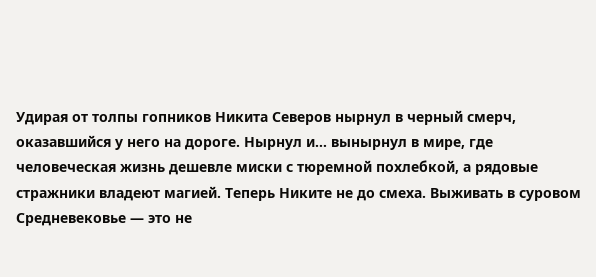Удирая от толпы гопников Никита Северов нырнул в черный смерч, оказавшийся у него на дороге. Нырнул и… вынырнул в мире, где человеческая жизнь дешевле миски с тюремной похлебкой, а рядовые стражники владеют магией. Теперь Никите не до смеха. Выживать в суровом Средневековье — это не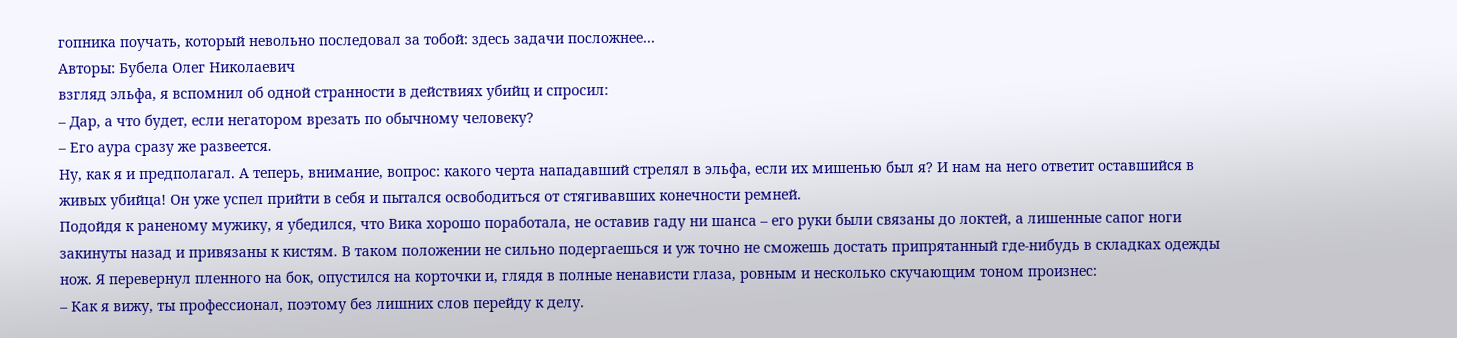гопника поучать, который невольно последовал за тобой: здесь задачи посложнее…
Авторы: Бубела Олег Николаевич
взгляд эльфа, я вспомнил об одной странности в действиях убийц и спросил:
– Дар, а что будет, если негатором врезать по обычному человеку?
– Его аура сразу же развеется.
Ну, как я и предполагал. А теперь, внимание, вопрос: какого черта нападавший стрелял в эльфа, если их мишенью был я? И нам на него ответит оставшийся в живых убийца! Он уже успел прийти в себя и пытался освободиться от стягивавших конечности ремней.
Подойдя к раненому мужику, я убедился, что Вика хорошо поработала, не оставив гаду ни шанса – его руки были связаны до локтей, а лишенные сапог ноги закинуты назад и привязаны к кистям. В таком положении не сильно подергаешься и уж точно не сможешь достать припрятанный где-нибудь в складках одежды нож. Я перевернул пленного на бок, опустился на корточки и, глядя в полные ненависти глаза, ровным и несколько скучающим тоном произнес:
– Как я вижу, ты профессионал, поэтому без лишних слов перейду к делу.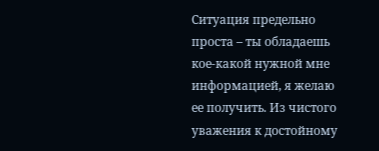Ситуация предельно проста – ты обладаешь кое-какой нужной мне информацией, я желаю ее получить. Из чистого уважения к достойному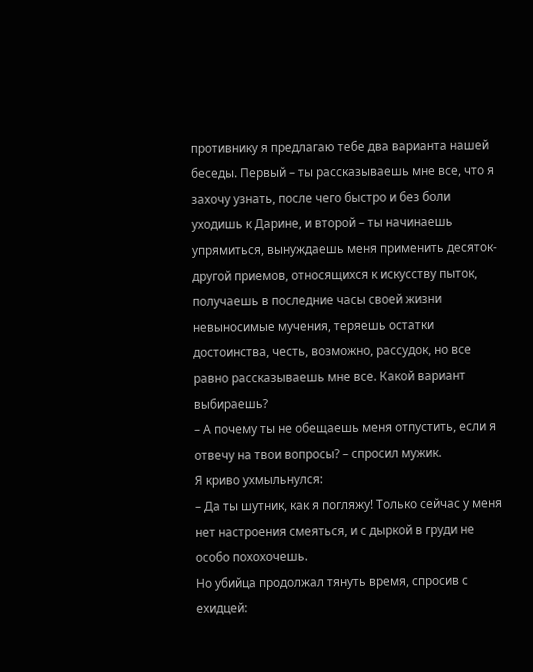противнику я предлагаю тебе два варианта нашей беседы. Первый – ты рассказываешь мне все, что я захочу узнать, после чего быстро и без боли уходишь к Дарине, и второй – ты начинаешь упрямиться, вынуждаешь меня применить десяток-другой приемов, относящихся к искусству пыток, получаешь в последние часы своей жизни невыносимые мучения, теряешь остатки достоинства, честь, возможно, рассудок, но все равно рассказываешь мне все. Какой вариант выбираешь?
– А почему ты не обещаешь меня отпустить, если я отвечу на твои вопросы? – спросил мужик.
Я криво ухмыльнулся:
– Да ты шутник, как я погляжу! Только сейчас у меня нет настроения смеяться, и с дыркой в груди не особо похохочешь.
Но убийца продолжал тянуть время, спросив с ехидцей: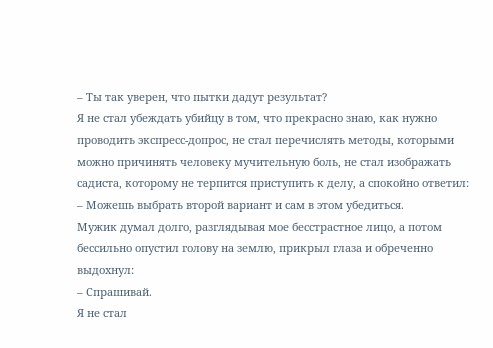– Ты так уверен, что пытки дадут результат?
Я не стал убеждать убийцу в том, что прекрасно знаю, как нужно проводить экспресс-допрос, не стал перечислять методы, которыми можно причинять человеку мучительную боль, не стал изображать садиста, которому не терпится приступить к делу, а спокойно ответил:
– Можешь выбрать второй вариант и сам в этом убедиться.
Мужик думал долго, разглядывая мое бесстрастное лицо, а потом бессильно опустил голову на землю, прикрыл глаза и обреченно выдохнул:
– Спрашивай.
Я не стал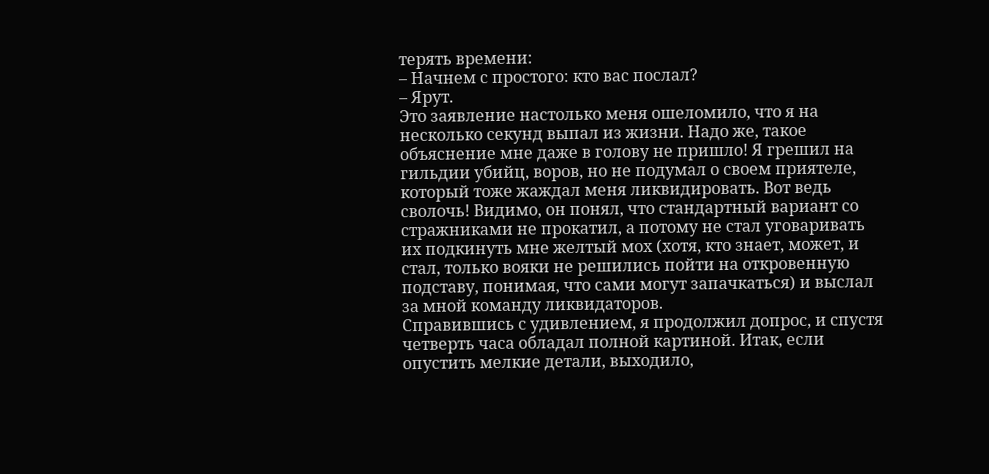терять времени:
– Начнем с простого: кто вас послал?
– Ярут.
Это заявление настолько меня ошеломило, что я на несколько секунд выпал из жизни. Надо же, такое объяснение мне даже в голову не пришло! Я грешил на гильдии убийц, воров, но не подумал о своем приятеле, который тоже жаждал меня ликвидировать. Вот ведь сволочь! Видимо, он понял, что стандартный вариант со стражниками не прокатил, а потому не стал уговаривать их подкинуть мне желтый мох (хотя, кто знает, может, и стал, только вояки не решились пойти на откровенную подставу, понимая, что сами могут запачкаться) и выслал за мной команду ликвидаторов.
Справившись с удивлением, я продолжил допрос, и спустя четверть часа обладал полной картиной. Итак, если опустить мелкие детали, выходило,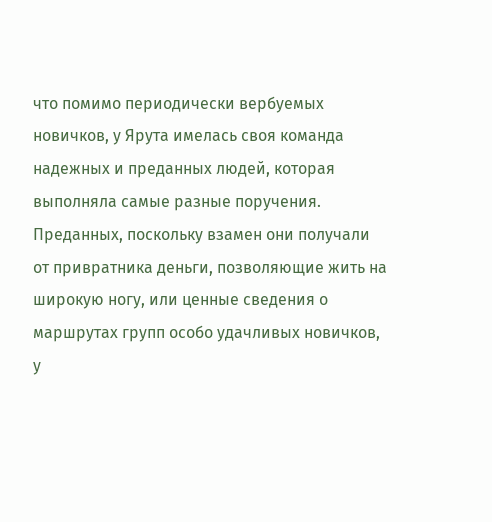что помимо периодически вербуемых новичков, у Ярута имелась своя команда надежных и преданных людей, которая выполняла самые разные поручения. Преданных, поскольку взамен они получали от привратника деньги, позволяющие жить на широкую ногу, или ценные сведения о маршрутах групп особо удачливых новичков, у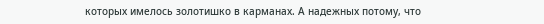которых имелось золотишко в карманах. А надежных потому, что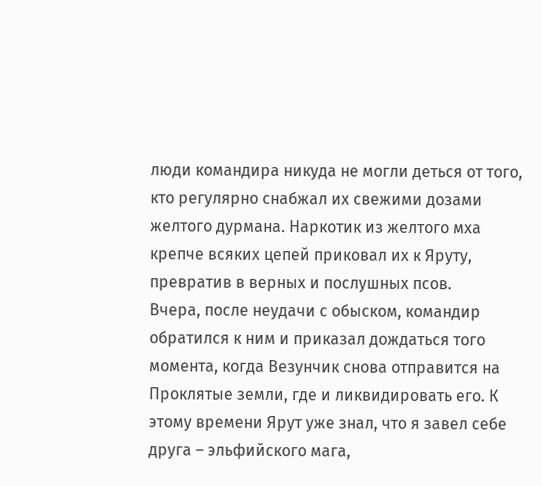люди командира никуда не могли деться от того, кто регулярно снабжал их свежими дозами желтого дурмана. Наркотик из желтого мха крепче всяких цепей приковал их к Яруту, превратив в верных и послушных псов.
Вчера, после неудачи с обыском, командир обратился к ним и приказал дождаться того момента, когда Везунчик снова отправится на Проклятые земли, где и ликвидировать его. К этому времени Ярут уже знал, что я завел себе друга – эльфийского мага,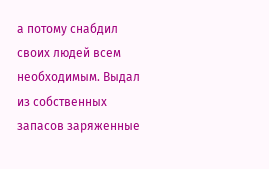а потому снабдил своих людей всем необходимым. Выдал из собственных запасов заряженные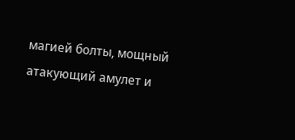магией болты, мощный атакующий амулет и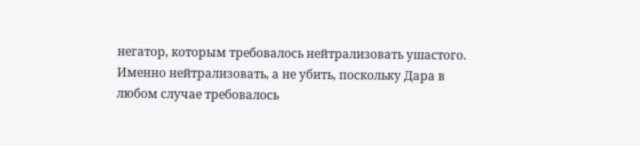негатор, которым требовалось нейтрализовать ушастого. Именно нейтрализовать, а не убить, поскольку Дара в любом случае требовалось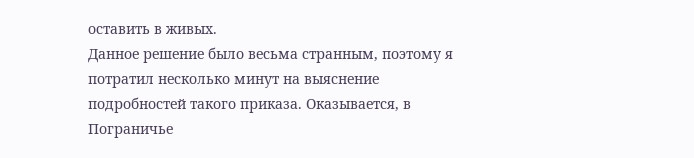оставить в живых.
Данное решение было весьма странным, поэтому я потратил несколько минут на выяснение подробностей такого приказа. Оказывается, в Пограничье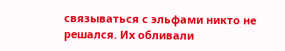связываться с эльфами никто не решался. Их обливали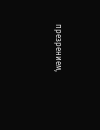презрением,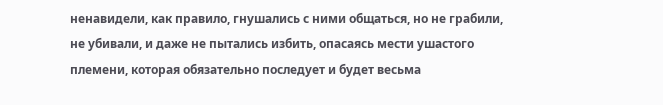ненавидели, как правило, гнушались с ними общаться, но не грабили, не убивали, и даже не пытались избить, опасаясь мести ушастого племени, которая обязательно последует и будет весьма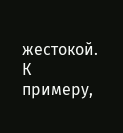жестокой. К примеру,